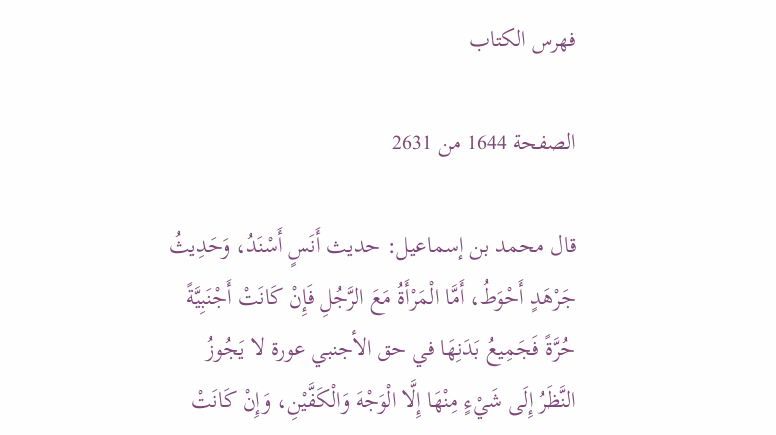فهرس الكتاب

الصفحة 1644 من 2631

قال محمد بن إسماعيل: حديث أَنَسٍ أَسْنَدُ، وَحَدِيثُ جَرْهَدٍ أَحْوَطُ، أَمَّا الْمَرْأَةُ مَعَ الرَّجُلِ فَإِنْ كَانَتْ أَجْنَبِيَّةً حُرَّةً فَجَمِيعُ بَدَنِهَا في حق الأجنبي عورة لا يَجُوزُ النَّظَرُ إِلَى شَيْءٍ مِنْهَا إِلَّا الْوَجْهَ وَالْكَفَّيْنِ، وَإِنْ كَانَتْ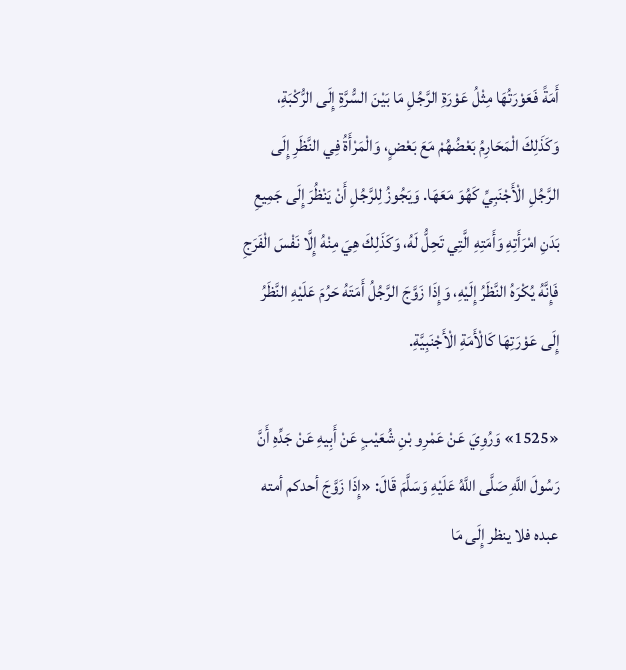أَمَةً فَعَوْرَتُهَا مِثْلُ عَوْرَةِ الرَّجُلِ مَا بَيْنَ السُّرَّةِ إِلَى الرُّكْبَةِ، وَكَذَلِكَ الْمَحَارِمُ بَعْضُهُمْ مَعَ بَعْضٍ، وَالْمَرْأَةُ فِي النَّظَرِ إِلَى الرَّجُلِ الْأَجْنَبِيِّ كَهُوَ مَعَهَا. وَيَجُوزُ لِلرَّجُلِ أَنْ يَنْظُرَ إِلَى جَمِيعِ بَدَنِ امْرَأَتِهِ وَأَمَتِهِ الَّتِي تَحِلُّ لَهُ، وَكَذَلِكَ هِيَ مِنْهُ إِلَّا نَفْسَ الْفَرَجِ فَإِنَّهُ يُكْرَهُ النَّظَرُ إِلَيْهِ، وَإِذَا زَوَّجَ الرَّجُلُ أَمَتَهُ حَرُمَ عَلَيْهِ النَّظَرُ إِلَى عَوْرَتِهَا كَالْأَمَةِ الْأَجْنَبِيَّةِ.

«1525» وَرُوِيَ عَنْ عَمْرِو بْنِ شُعَيْبٍ عَنْ أَبِيهِ عَنْ جَدِّهِ أَنَّ رَسُولَ اللَّهِ صَلَّى اللَّهُ عَلَيْهِ وَسَلَّمَ قَالَ: «إِذَا زَوَّجَ أحدكم أمته عبده فلا ينظر إِلَى مَا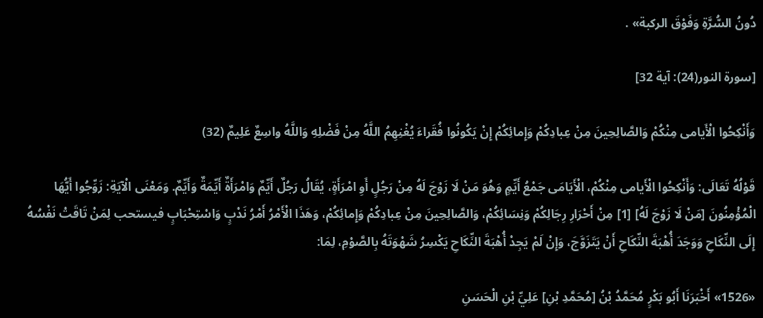دُونُ السُّرَّةِ وَفَوْقَ الركبة» .

[سورة النور(24): آية 32]

وَأَنْكِحُوا الْأَيامى مِنْكُمْ وَالصَّالِحِينَ مِنْ عِبادِكُمْ وَإِمائِكُمْ إِنْ يَكُونُوا فُقَراءَ يُغْنِهِمُ اللَّهُ مِنْ فَضْلِهِ وَاللَّهُ واسِعٌ عَلِيمٌ (32)

قَوْلُهُ تَعَالَى: وَأَنْكِحُوا الْأَيامى مِنْكُمْ، الْأَيَامَى جَمْعُ أَيِّمٍ وَهُوَ مَنْ لَا زَوْجَ لَهُ مِنْ رَجُلٍ أَوِ امْرَأَةٍ، يُقَالُ رَجُلٌ أَيِّمٌ وَامْرَأَةٌ أَيِّمَةٌ وَأَيِّمٌ. وَمَعْنَى الْآيَةِ: زَوِّجُوا أَيُّهَا الْمُؤْمِنُونَ [مَنْ لَا زَوْجَ لَهُ] [1] مِنْ أَحْرَارِ رِجَالِكُمْ وَنِسَائِكُمْ، وَالصَّالِحِينَ مِنْ عِبادِكُمْ وَإِمائِكُمْ، وَهَذَا الْأَمْرُ أَمْرُ نَدْبٍ وَاسْتِحْبَابٍ فيستحب لِمَنْ تَاقَتْ نَفْسُهُ إِلَى النِّكَاحِ وَوَجَدَ أُهْبَةَ النِّكَاحِ أَنْ يَتَزَوَّجَ، وَإِنْ لَمْ يَجِدْ أُهْبَةَ النِّكَاحِ يَكْسِرُ شَهْوَتَهُ بِالصَّوْمِ، لِمَا:

«1526» أَخْبَرَنَا أَبُو بَكْرٍ مُحَمَّدُ بْنُ [مُحَمَّدِ بْنِ] عَلِيِّ بْنِ الْحَسَنِ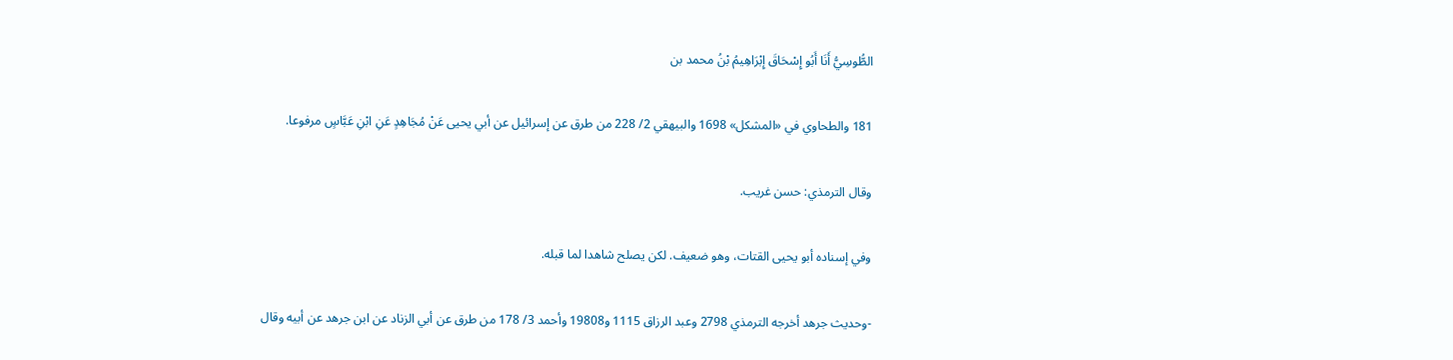الطُّوسِيُّ أَنَا أَبُو إِسْحَاقَ إِبْرَاهِيمُ بْنُ محمد بن

181 والطحاوي في «المشكل» 1698 والبيهقي 2/ 228 من طرق عن إسرائيل عن أبي يحيى عَنْ مُجَاهِدٍ عَنِ ابْنِ عَبَّاسٍ مرفوعا.

وقال الترمذي: حسن غريب.

وفي إسناده أبو يحيى القتات، وهو ضعيف. لكن يصلح شاهدا لما قبله.

-وحديث جرهد أخرجه الترمذي 2798 وعبد الرزاق 1115 و19808 وأحمد 3/ 178 من طرق عن أبي الزناد عن ابن جرهد عن أبيه وقال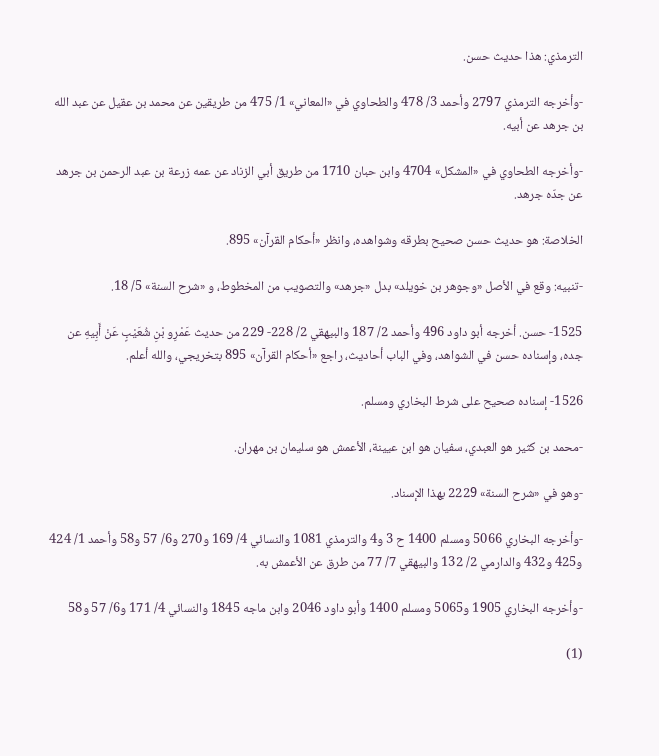الترمذي: هذا حديث حسن.

-وأخرجه الترمذي 2797 وأحمد 3/ 478 والطحاوي في «المعاني» 1/ 475 من طريقين عن محمد بن عقيل عن عبد الله بن جرهد عن أبيه.

-وأخرجه الطحاوي في «المشكل» 4704 وابن حبان 1710 من طريق أبي الزناد عن عمه زرعة بن عبد الرحمن بن جرهد عن جدّه جرهد.

الخلاصة: هو حديث حسن صحيح بطرقه وشواهده، وانظر «أحكام القرآن» 895.

-تنبيه: وقع في الأصل «وجوهر بن خويلد» بدل «جرهد» والتصويب من المخطوط، و «شرح السنة» 5/ 18.

1525- حسن. أخرجه أبو داود 496 وأحمد 2/ 187 والبيهقي 2/ 228- 229 من حديث عَمْرِو بْنِ شُعَيْبٍ عَنْ أَبِيهِ عن جده، وإسناده حسن في الشواهد، وفي الباب أحاديث، راجع «أحكام القرآن» 895 بتخريجي، والله أعلم.

1526- إسناده صحيح على شرط البخاري ومسلم.

-محمد بن كثير هو العبدي، سفيان هو ابن عيينة، الأعمش هو سليمان بن مهران.

-وهو في «شرح السنة» 2229 بهذا الإسناد.

-وأخرجه البخاري 5066 ومسلم 1400 ح 3 و4 والترمذي 1081 والنسائي 4/ 169 و270 و6/ 57 و58 وأحمد 1/ 424 و425 و432 والدارمي 2/ 132 والبيهقي 7/ 77 من طرق عن الأعمش به.

-وأخرجه البخاري 1905 و5065 ومسلم 1400 وأبو داود 2046 وابن ماجه 1845 والنسائي 4/ 171 و6/ 57 و58

(1)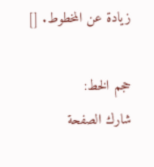زيادة عن المخطوط. []

حجم الخط:
شارك الصفحة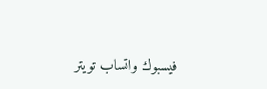فيسبوك واتساب تويتر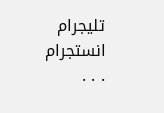تليجرام انستجرام
. . .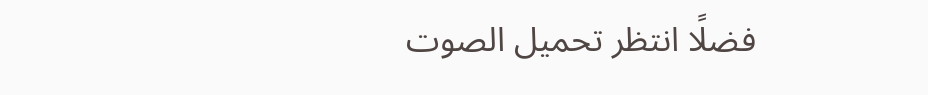فضلًا انتظر تحميل الصوت